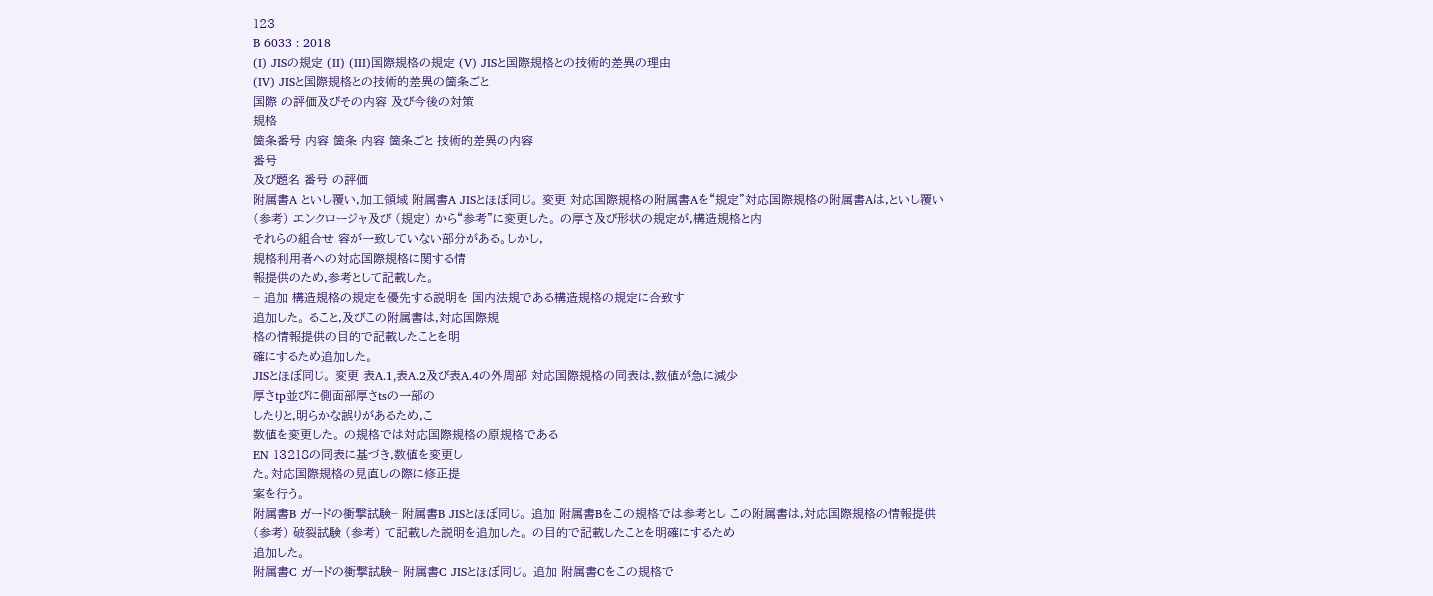123
B 6033 : 2018
(I) JISの規定 (II) (III)国際規格の規定 (V) JISと国際規格との技術的差異の理由
(IV) JISと国際規格との技術的差異の箇条ごと
国際 の評価及びその内容 及び今後の対策
規格
箇条番号 内容 箇条 内容 箇条ごと 技術的差異の内容
番号
及び題名 番号 の評価
附属書A といし覆い,加工領域 附属書A JISとほぼ同じ。 変更 対応国際規格の附属書Aを“規定”対応国際規格の附属書Aは,といし覆い
(参考) エンクロージャ及び (規定) から“参考”に変更した。 の厚さ及び形状の規定が,構造規格と内
それらの組合せ 容が一致していない部分がある。しかし,
規格利用者への対応国際規格に関する情
報提供のため,参考として記載した。
− 追加 構造規格の規定を優先する説明を 国内法規である構造規格の規定に合致す
追加した。 ること,及びこの附属書は,対応国際規
格の情報提供の目的で記載したことを明
確にするため追加した。
JISとほぼ同じ。 変更 表A.1,表A.2及び表A.4の外周部 対応国際規格の同表は,数値が急に減少
厚さtp並びに側面部厚さtsの一部の
したりと,明らかな誤りがあるため,こ
数値を変更した。 の規格では対応国際規格の原規格である
EN 13218の同表に基づき,数値を変更し
た。対応国際規格の見直しの際に修正提
案を行う。
附属書B ガードの衝撃試験− 附属書B JISとほぼ同じ。 追加 附属書Bをこの規格では参考とし この附属書は,対応国際規格の情報提供
(参考) 破裂試験 (参考) て記載した説明を追加した。 の目的で記載したことを明確にするため
追加した。
附属書C ガードの衝撃試験− 附属書C JISとほぼ同じ。 追加 附属書Cをこの規格で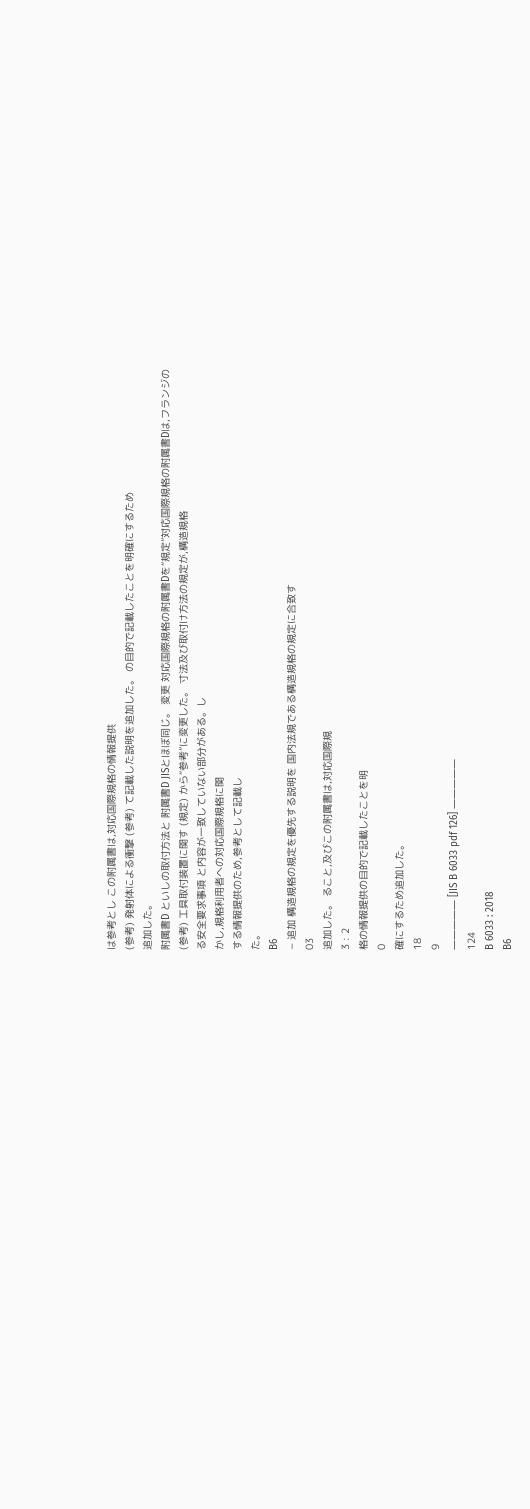は参考とし この附属書は,対応国際規格の情報提供
(参考) 発射体による衝撃 (参考) て記載した説明を追加した。 の目的で記載したことを明確にするため
追加した。
附属書D といしの取付方法と 附属書D JISとほぼ同じ。 変更 対応国際規格の附属書Dを“規定”対応国際規格の附属書Dは,フランジの
(参考) 工具取付装置に関す (規定) から“参考”に変更した。 寸法及び取付け方法の規定が,構造規格
る安全要求事項 と内容が一致していない部分がある。し
かし,規格利用者への対応国際規格に関
する情報提供のため,参考として記載し
た。
B6
− 追加 構造規格の規定を優先する説明を 国内法規である構造規格の規定に合致す
03
追加した。 ること,及びこの附属書は,対応国際規
3 : 2
格の情報提供の目的で記載したことを明
0
確にするため追加した。
18
9
――――― [JIS B 6033 pdf 126] ―――――
124
B 6033 : 2018
B6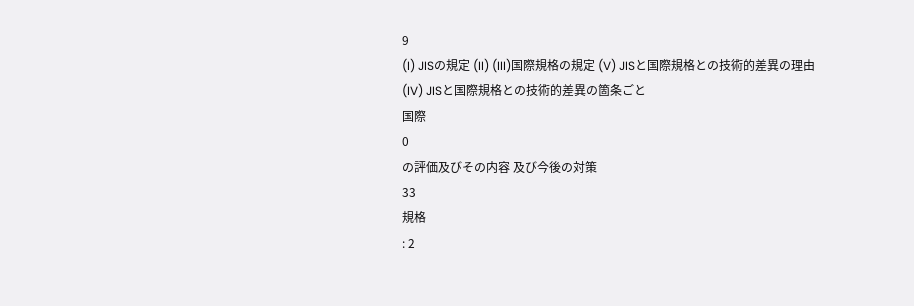9
(I) JISの規定 (II) (III)国際規格の規定 (V) JISと国際規格との技術的差異の理由
(IV) JISと国際規格との技術的差異の箇条ごと
国際
0
の評価及びその内容 及び今後の対策
33
規格
: 2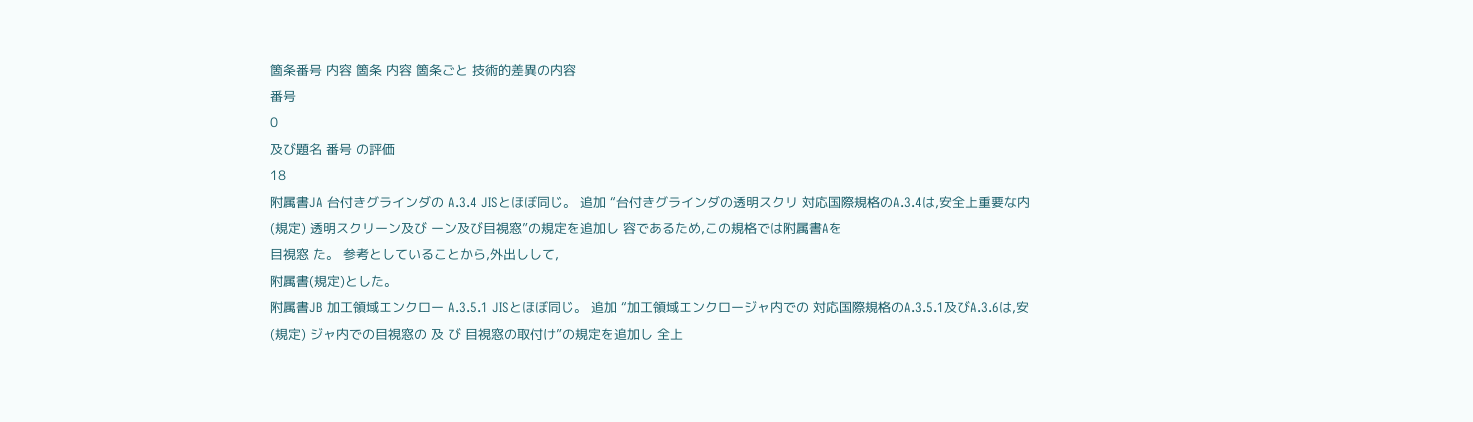箇条番号 内容 箇条 内容 箇条ごと 技術的差異の内容
番号
0
及び題名 番号 の評価
18
附属書JA 台付きグラインダの A.3.4 JISとほぼ同じ。 追加 “台付きグラインダの透明スクリ 対応国際規格のA.3.4は,安全上重要な内
(規定) 透明スクリーン及び ーン及び目視窓”の規定を追加し 容であるため,この規格では附属書Aを
目視窓 た。 参考としていることから,外出しして,
附属書(規定)とした。
附属書JB 加工領域エンクロー A.3.5.1 JISとほぼ同じ。 追加 “加工領域エンクロージャ内での 対応国際規格のA.3.5.1及びA.3.6は,安
(規定) ジャ内での目視窓の 及 び 目視窓の取付け”の規定を追加し 全上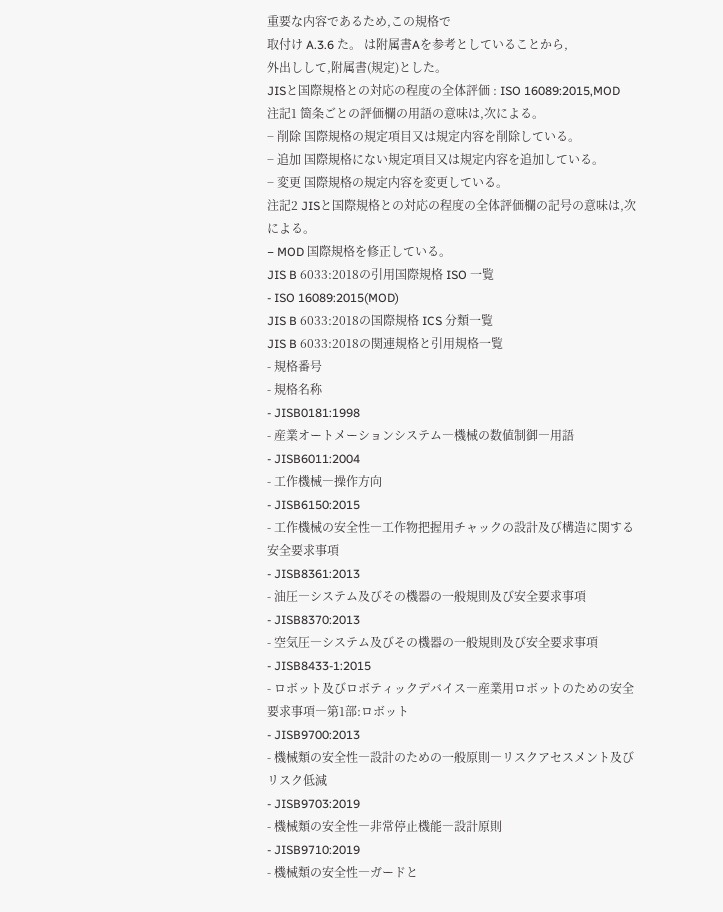重要な内容であるため,この規格で
取付け A.3.6 た。 は附属書Aを参考としていることから,
外出しして,附属書(規定)とした。
JISと国際規格との対応の程度の全体評価 : ISO 16089:2015,MOD
注記1 箇条ごとの評価欄の用語の意味は,次による。
− 削除 国際規格の規定項目又は規定内容を削除している。
− 追加 国際規格にない規定項目又は規定内容を追加している。
− 変更 国際規格の規定内容を変更している。
注記2 JISと国際規格との対応の程度の全体評価欄の記号の意味は,次による。
− MOD 国際規格を修正している。
JIS B 6033:2018の引用国際規格 ISO 一覧
- ISO 16089:2015(MOD)
JIS B 6033:2018の国際規格 ICS 分類一覧
JIS B 6033:2018の関連規格と引用規格一覧
- 規格番号
- 規格名称
- JISB0181:1998
- 産業オートメーションシステム―機械の数値制御―用語
- JISB6011:2004
- 工作機械―操作方向
- JISB6150:2015
- 工作機械の安全性―工作物把握用チャックの設計及び構造に関する安全要求事項
- JISB8361:2013
- 油圧―システム及びその機器の一般規則及び安全要求事項
- JISB8370:2013
- 空気圧―システム及びその機器の一般規則及び安全要求事項
- JISB8433-1:2015
- ロボット及びロボティックデバイス―産業用ロボットのための安全要求事項―第1部:ロボット
- JISB9700:2013
- 機械類の安全性―設計のための一般原則―リスクアセスメント及びリスク低減
- JISB9703:2019
- 機械類の安全性―非常停止機能―設計原則
- JISB9710:2019
- 機械類の安全性―ガードと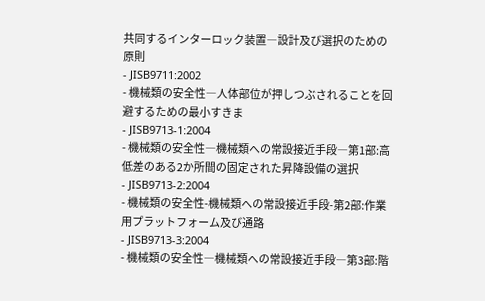共同するインターロック装置―設計及び選択のための原則
- JISB9711:2002
- 機械類の安全性―人体部位が押しつぶされることを回避するための最小すきま
- JISB9713-1:2004
- 機械類の安全性―機械類への常設接近手段―第1部:高低差のある2か所間の固定された昇降設備の選択
- JISB9713-2:2004
- 機械類の安全性-機械類への常設接近手段-第2部:作業用プラットフォーム及び通路
- JISB9713-3:2004
- 機械類の安全性―機械類への常設接近手段―第3部:階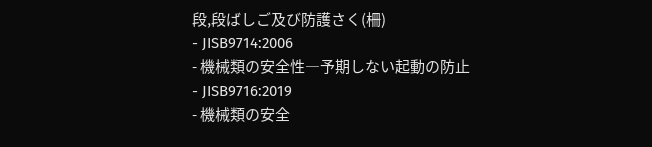段,段ばしご及び防護さく(柵)
- JISB9714:2006
- 機械類の安全性―予期しない起動の防止
- JISB9716:2019
- 機械類の安全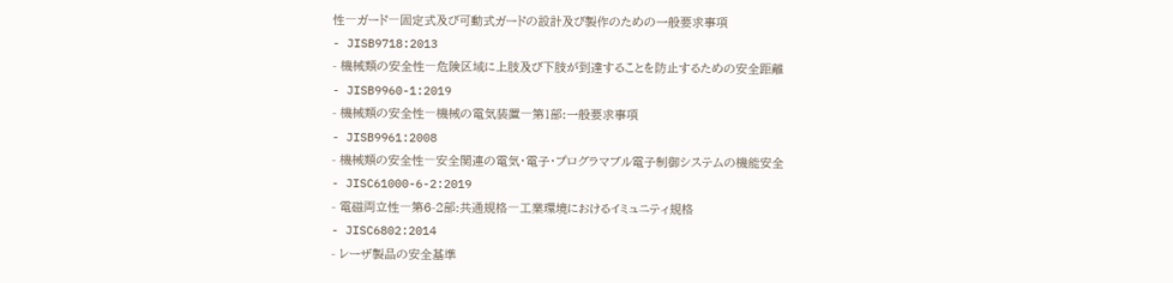性―ガード―固定式及び可動式ガードの設計及び製作のための一般要求事項
- JISB9718:2013
- 機械類の安全性―危険区域に上肢及び下肢が到達することを防止するための安全距離
- JISB9960-1:2019
- 機械類の安全性―機械の電気装置―第1部:一般要求事項
- JISB9961:2008
- 機械類の安全性―安全関連の電気・電子・プログラマブル電子制御システムの機能安全
- JISC61000-6-2:2019
- 電磁両立性―第6-2部:共通規格―工業環境におけるイミュニティ規格
- JISC6802:2014
- レーザ製品の安全基準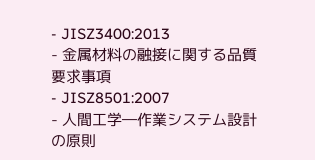- JISZ3400:2013
- 金属材料の融接に関する品質要求事項
- JISZ8501:2007
- 人間工学―作業システム設計の原則